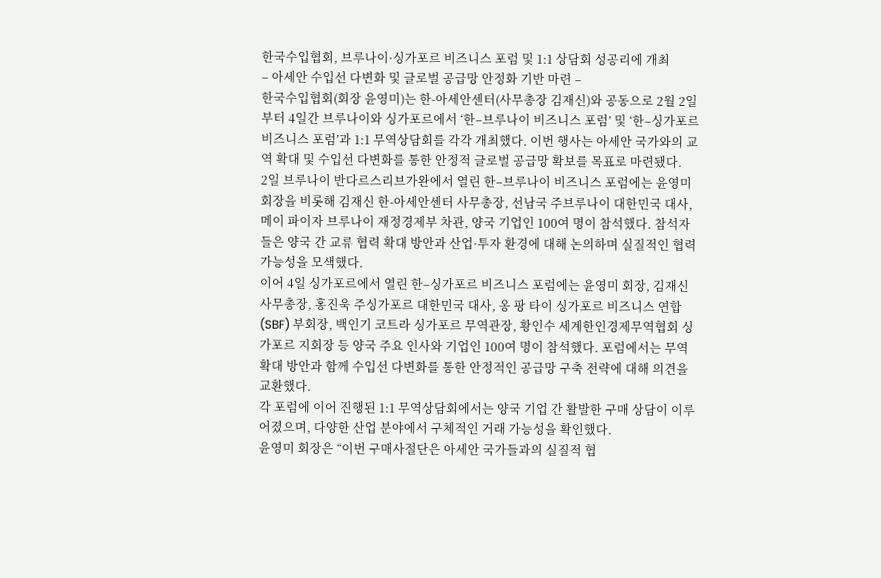한국수입협회, 브루나이·싱가포르 비즈니스 포럼 및 1:1 상담회 성공리에 개최
– 아세안 수입선 다변화 및 글로벌 공급망 안정화 기반 마련 –
한국수입협회(회장 윤영미)는 한-아세안센터(사무총장 김재신)와 공동으로 2월 2일부터 4일간 브루나이와 싱가포르에서 ‘한–브루나이 비즈니스 포럼’ 및 ‘한–싱가포르 비즈니스 포럼’과 1:1 무역상담회를 각각 개최했다. 이번 행사는 아세안 국가와의 교역 확대 및 수입선 다변화를 통한 안정적 글로벌 공급망 확보를 목표로 마련됐다.
2일 브루나이 반다르스리브가완에서 열린 한–브루나이 비즈니스 포럼에는 윤영미 회장을 비롯해 김재신 한-아세안센터 사무총장, 선남국 주브루나이 대한민국 대사, 메이 파이자 브루나이 재정경제부 차관, 양국 기업인 100여 명이 참석했다. 참석자들은 양국 간 교류 협력 확대 방안과 산업·투자 환경에 대해 논의하며 실질적인 협력 가능성을 모색했다.
이어 4일 싱가포르에서 열린 한–싱가포르 비즈니스 포럼에는 윤영미 회장, 김재신 사무총장, 홍진욱 주싱가포르 대한민국 대사, 옹 팡 타이 싱가포르 비즈니스 연합(SBF) 부회장, 백인기 코트라 싱가포르 무역관장, 황인수 세계한인경제무역협회 싱가포르 지회장 등 양국 주요 인사와 기업인 100여 명이 참석했다. 포럼에서는 무역 확대 방안과 함께 수입선 다변화를 통한 안정적인 공급망 구축 전략에 대해 의견을 교환했다.
각 포럼에 이어 진행된 1:1 무역상담회에서는 양국 기업 간 활발한 구매 상담이 이루어졌으며, 다양한 산업 분야에서 구체적인 거래 가능성을 확인했다.
윤영미 회장은 “이번 구매사절단은 아세안 국가들과의 실질적 협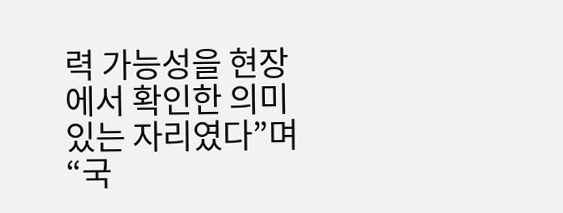력 가능성을 현장에서 확인한 의미 있는 자리였다”며 “국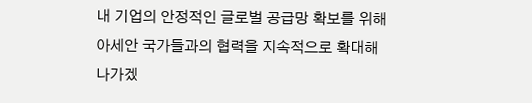내 기업의 안정적인 글로벌 공급망 확보를 위해 아세안 국가들과의 협력을 지속적으로 확대해 나가겠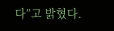다”고 밝혔다.